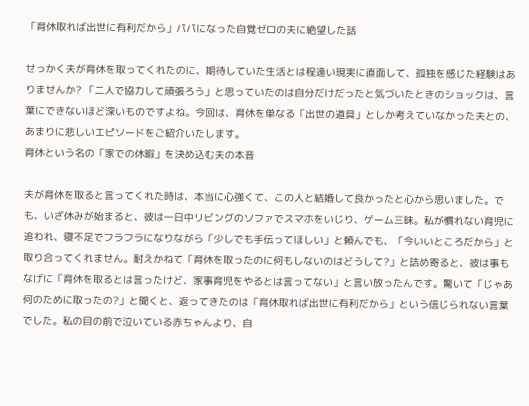「育休取れば出世に有利だから」パパになった自覚ゼロの夫に絶望した話

せっかく夫が育休を取ってくれたのに、期待していた生活とは程遠い現実に直面して、孤独を感じた経験はありませんか? 「二人で協力して頑張ろう」と思っていたのは自分だけだったと気づいたときのショックは、言葉にできないほど深いものですよね。今回は、育休を単なる「出世の道具」としか考えていなかった夫との、あまりに悲しいエピソードをご紹介いたします。
育休という名の「家での休暇」を決め込む夫の本音

夫が育休を取ると言ってくれた時は、本当に心強くて、この人と結婚して良かったと心から思いました。でも、いざ休みが始まると、彼は一日中リビングのソファでスマホをいじり、ゲーム三昧。私が慣れない育児に追われ、寝不足でフラフラになりながら「少しでも手伝ってほしい」と頼んでも、「今いいところだから」と取り合ってくれません。耐えかねて「育休を取ったのに何もしないのはどうして?」と詰め寄ると、彼は事もなげに「育休を取るとは言ったけど、家事育児をやるとは言ってない」と言い放ったんです。驚いて「じゃあ何のために取ったの?」と聞くと、返ってきたのは「育休取れば出世に有利だから」という信じられない言葉でした。私の目の前で泣いている赤ちゃんより、自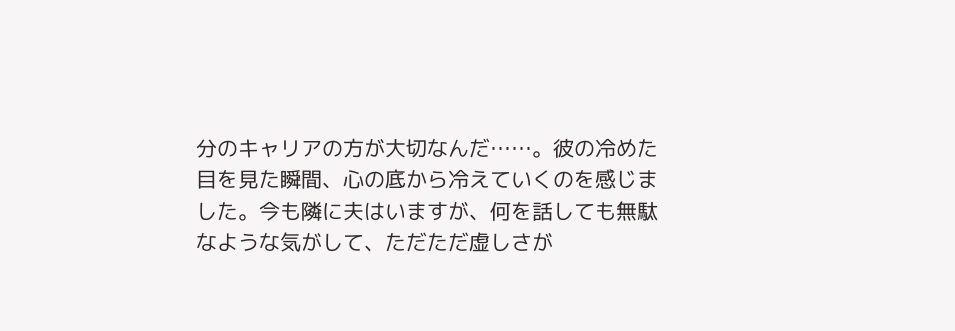分のキャリアの方が大切なんだ……。彼の冷めた目を見た瞬間、心の底から冷えていくのを感じました。今も隣に夫はいますが、何を話しても無駄なような気がして、ただただ虚しさが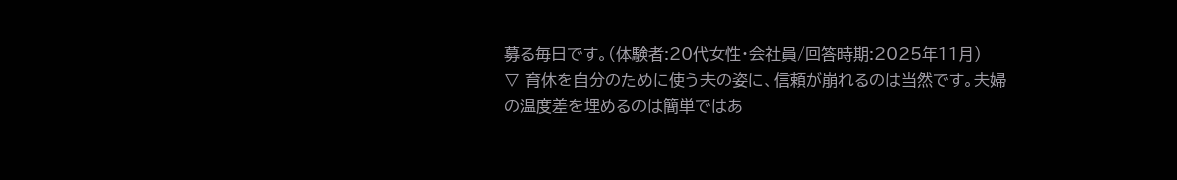募る毎日です。(体験者:20代女性・会社員/回答時期:2025年11月)
▽ 育休を自分のために使う夫の姿に、信頼が崩れるのは当然です。夫婦の温度差を埋めるのは簡単ではあ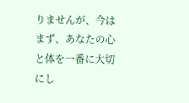りませんが、今はまず、あなたの心と体を一番に大切にし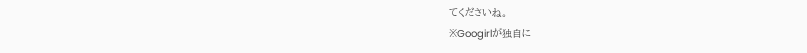てくださいね。
※Googirlが独自に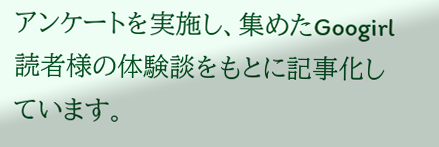アンケートを実施し、集めたGoogirl読者様の体験談をもとに記事化しています。